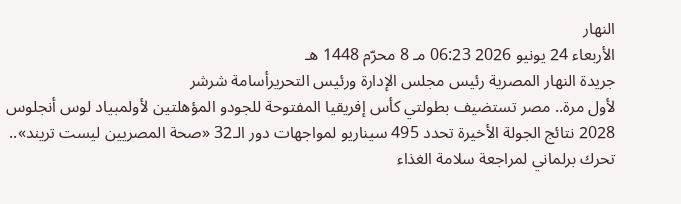النهار
الأربعاء 24 يونيو 2026 06:23 مـ 8 محرّم 1448 هـ
جريدة النهار المصرية رئيس مجلس الإدارة ورئيس التحريرأسامة شرشر
لأول مرة.. مصر تستضيف بطولتي كأس إفريقيا المفتوحة للجودو المؤهلتين لأولمبياد لوس أنجلوس 2028 نتائج الجولة الأخيرة تحدد 495 سيناريو لمواجهات دور الـ32 «صحة المصريين ليست تريند».. تحرك برلماني لمراجعة سلامة الغذاء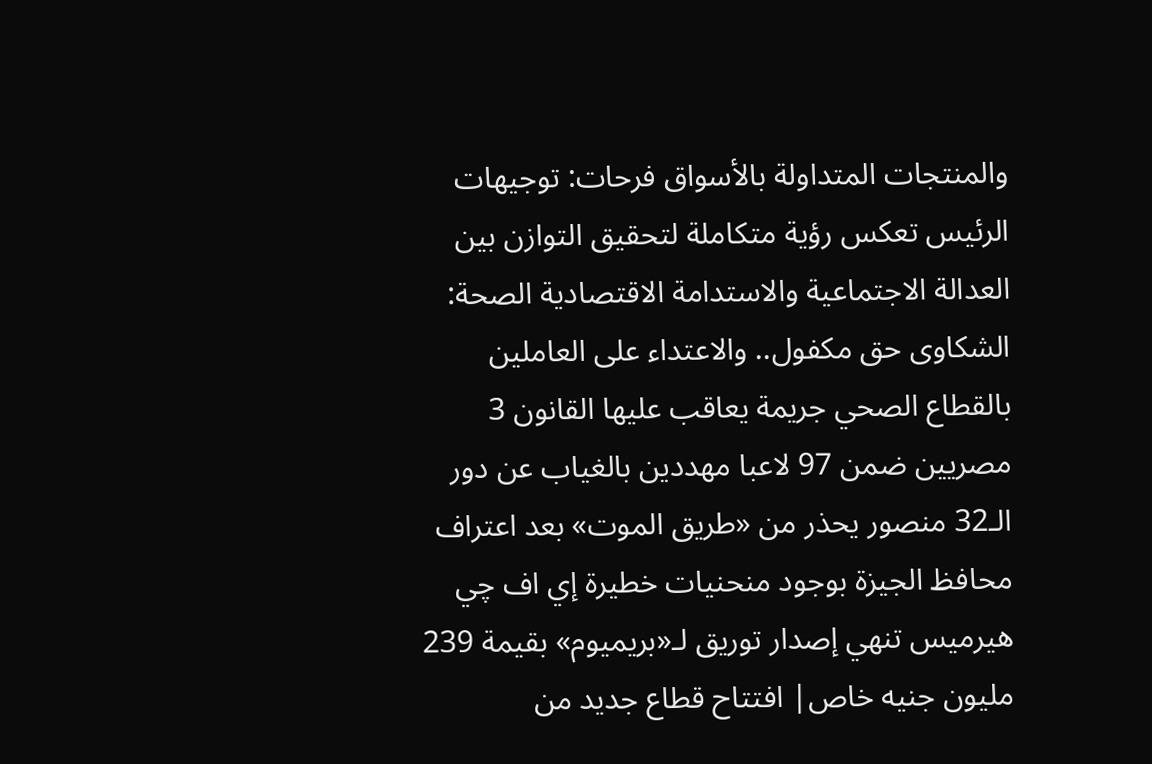والمنتجات المتداولة بالأسواق فرحات: توجيهات الرئيس تعكس رؤية متكاملة لتحقيق التوازن بين العدالة الاجتماعية والاستدامة الاقتصادية الصحة: الشكاوى حق مكفول.. والاعتداء على العاملين بالقطاع الصحي جريمة يعاقب عليها القانون 3 مصريين ضمن 97 لاعبا مهددين بالغياب عن دور الـ32 منصور يحذر من «طريق الموت» بعد اعتراف محافظ الجيزة بوجود منحنيات خطيرة إي اف چي هيرميس تنهي إصدار توريق لـ«بريميوم» بقيمة 239 مليون جنيه خاص| افتتاح قطاع جديد من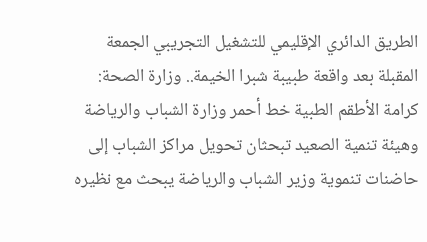الطريق الدائري الإقليمي للتشغيل التجريبي الجمعة المقبلة بعد واقعة طبيبة شبرا الخيمة.. وزارة الصحة: كرامة الأطقم الطبية خط أحمر وزارة الشباب والرياضة وهيئة تنمية الصعيد تبحثان تحويل مراكز الشباب إلى حاضنات تنموية وزير الشباب والرياضة يبحث مع نظيره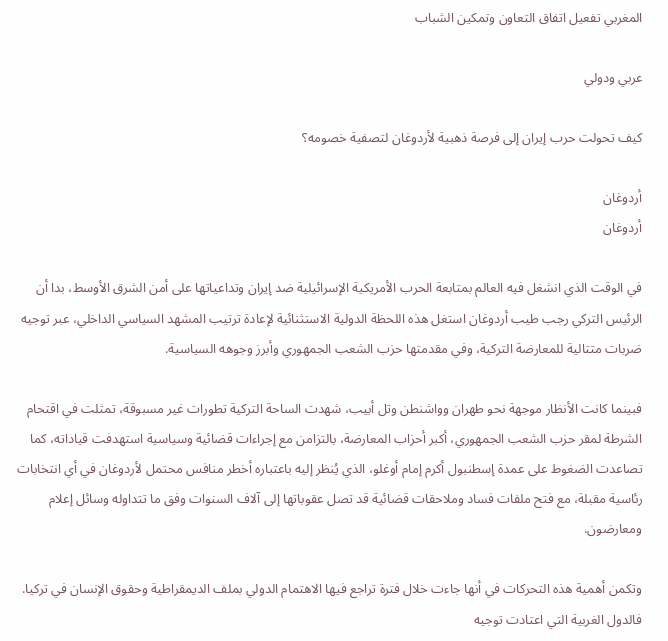المغربي تفعيل اتفاق التعاون وتمكين الشباب

عربي ودولي

كيف تحولت حرب إيران إلى فرصة ذهبية لأردوغان لتصفية خصومه؟

أردوغان
أردوغان

في الوقت الذي انشغل فيه العالم بمتابعة الحرب الأمريكية الإسرائيلية ضد إيران وتداعياتها على أمن الشرق الأوسط، بدا أن الرئيس التركي رجب طيب أردوغان استغل هذه اللحظة الدولية الاستثنائية لإعادة ترتيب المشهد السياسي الداخلي، عبر توجيه ضربات متتالية للمعارضة التركية، وفي مقدمتها حزب الشعب الجمهوري وأبرز وجوهه السياسية.

فبينما كانت الأنظار موجهة نحو طهران وواشنطن وتل أبيب، شهدت الساحة التركية تطورات غير مسبوقة، تمثلت في اقتحام الشرطة لمقر حزب الشعب الجمهوري، أكبر أحزاب المعارضة، بالتزامن مع إجراءات قضائية وسياسية استهدفت قياداته، كما تصاعدت الضغوط على عمدة إسطنبول أكرم إمام أوغلو، الذي يُنظر إليه باعتباره أخطر منافس محتمل لأردوغان في أي انتخابات رئاسية مقبلة، مع فتح ملفات فساد وملاحقات قضائية قد تصل عقوباتها إلى آلاف السنوات وفق ما تتداوله وسائل إعلام ومعارضون.

وتكمن أهمية هذه التحركات في أنها جاءت خلال فترة تراجع فيها الاهتمام الدولي بملف الديمقراطية وحقوق الإنسان في تركيا. فالدول الغربية التي اعتادت توجيه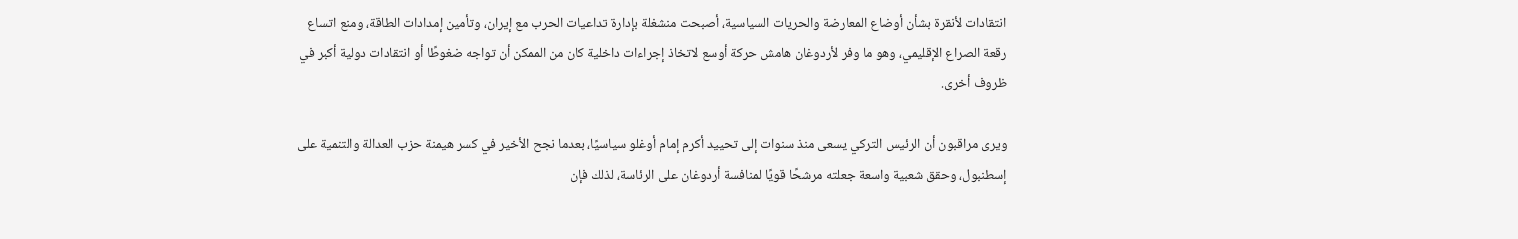انتقادات لأنقرة بشأن أوضاع المعارضة والحريات السياسية، أصبحت منشغلة بإدارة تداعيات الحرب مع إيران، وتأمين إمدادات الطاقة، ومنع اتساع رقعة الصراع الإقليمي، وهو ما وفر لأردوغان هامش حركة أوسع لاتخاذ إجراءات داخلية كان من الممكن أن تواجه ضغوطًا أو انتقادات دولية أكبر في ظروف أخرى.

ويرى مراقبون أن الرئيس التركي يسعى منذ سنوات إلى تحييد أكرم إمام أوغلو سياسيًا، بعدما نجح الأخير في كسر هيمنة حزب العدالة والتنمية على إسطنبول، وحقق شعبية واسعة جعلته مرشحًا قويًا لمنافسة أردوغان على الرئاسة، لذلك فإن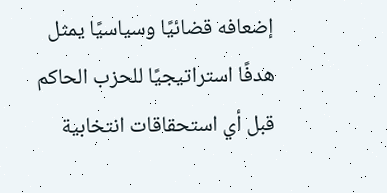إضعافه قضائيًا وسياسيًا يمثل هدفًا استراتيجيًا للحزب الحاكم قبل أي استحقاقات انتخابية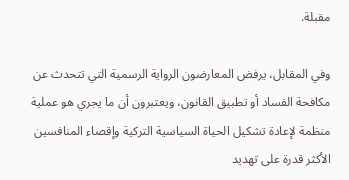مقبلة.

وفي المقابل، يرفض المعارضون الرواية الرسمية التي تتحدث عن مكافحة الفساد أو تطبيق القانون، ويعتبرون أن ما يجري هو عملية منظمة لإعادة تشكيل الحياة السياسية التركية وإقصاء المنافسين الأكثر قدرة على تهديد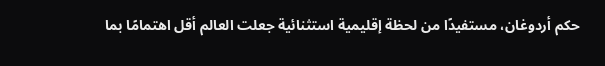حكم أردوغان، مستفيدًا من لحظة إقليمية استثنائية جعلت العالم أقل اهتمامًا بما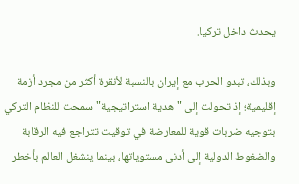يحدث داخل تركيا.

وبذلك، تبدو الحرب مع إيران بالنسبة لأنقرة أكثر من مجرد أزمة إقليمية؛ إذ تحولت إلى "هدية استراتيجية" سمحت للنظام التركي بتوجيه ضربات قوية للمعارضة في توقيت تتراجع فيه الرقابة والضغوط الدولية إلى أدنى مستوياتها، بينما ينشغل العالم بأخطر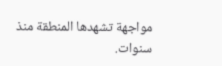مواجهة تشهدها المنطقة منذ سنوات.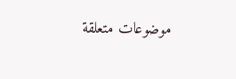موضوعات متعلقة